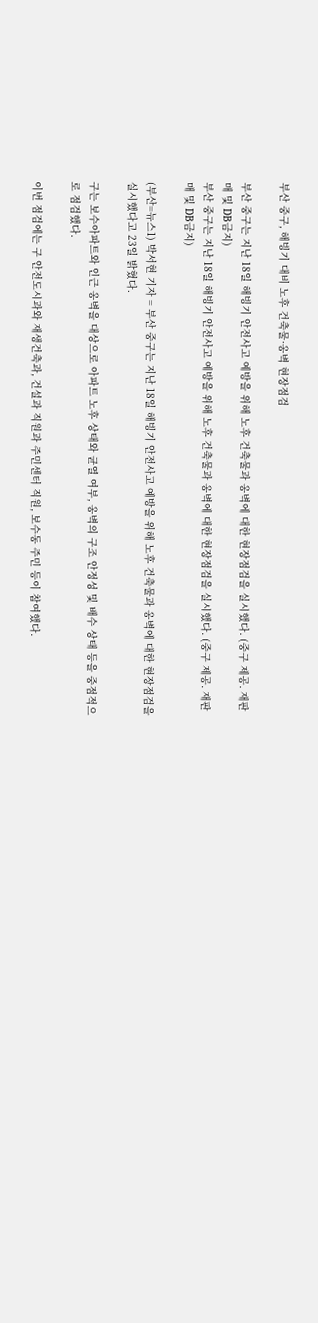부산 중구, 해빙기 대비 노후 건축물·옹벽 현장점검

부산 중구는 지난 18일 해빙기 안전사고 예방을 위해 노후 건축물과 옹벽에 대한 현장점검을 실시했다. (중구 제공. 재판매 및 DB금지)
부산 중구는 지난 18일 해빙기 안전사고 예방을 위해 노후 건축물과 옹벽에 대한 현장점검을 실시했다. (중구 제공. 재판매 및 DB금지)

(부산=뉴스1) 박서현 기자 = 부산 중구는 지난 18일 해빙기 안전사고 예방을 위해 노후 건축물과 옹벽에 대한 현장점검을 실시했다고 23일 밝혔다.

구는 보수아파트와 인근 옹벽을 대상으로 아파트 노후 상태와 균열 여부, 옹벽의 구조 안정성 및 배수 상태 등을 중점적으로 점검했다.

이번 점검에는 구 안전도시과와 재생건축과, 건설과 직원과 주민센터 직원, 보수동 주민 등이 참여했다.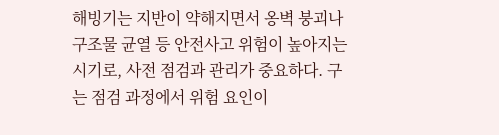해빙기는 지반이 약해지면서 옹벽 붕괴나 구조물 균열 등 안전사고 위험이 높아지는 시기로, 사전 점검과 관리가 중요하다. 구는 점검 과정에서 위험 요인이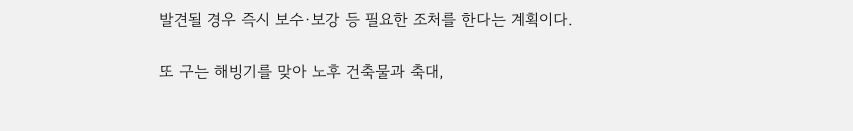발견될 경우 즉시 보수·보강 등 필요한 조처를 한다는 계획이다.

또 구는 해빙기를 맞아 노후 건축물과 축대,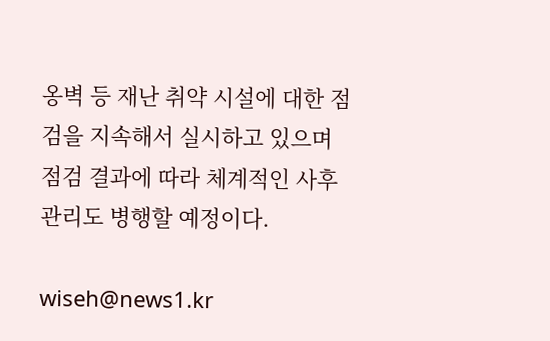옹벽 등 재난 취약 시설에 대한 점검을 지속해서 실시하고 있으며 점검 결과에 따라 체계적인 사후 관리도 병행할 예정이다.

wiseh@news1.kr